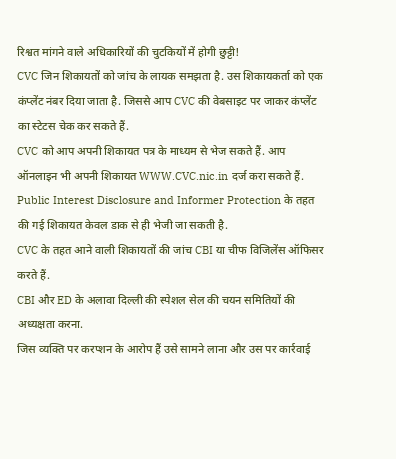रिश्वत मांगने वाले अधिकारियों की चुटकियों में होगी छुट्टी!
CVC जिन शिकायतों को जांच के लायक समझता है. उस शिकायकर्ता को एक कंप्लेंट नंबर दिया जाता है. जिससे आप CVC की वेबसाइट पर जाकर कंप्लेंट का स्टेटस चेक कर सकते हैं.
CVC को आप अपनी शिकायत पत्र के माध्यम से भेज सकते हैं. आप ऑनलाइन भी अपनी शिकायत WWW.CVC.nic.in दर्ज करा सकते हैं. Public Interest Disclosure and Informer Protection के तहत की गई शिकायत केवल डाक से ही भेजी जा सकती है.
CVC के तहत आने वाली शिकायतों की जांच CBI या चीफ विजिलेंस ऑफिसर करते हैं.
CBI और ED के अलावा दिल्ली की स्पेशल सेल की चयन समितियों की अध्यक्षता करना.
जिस व्यक्ति पर करप्शन के आरोप हैं उसे सामने लाना और उस पर कार्रवाई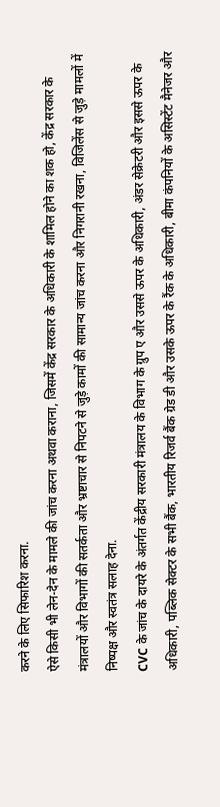करने के लिए सिफारिश करना.
ऐसे किसी भी लेन-देन के मामले की जांच करना अथवा कराना, जिसमें केंद्र सरकार के अधिकारी के शामिल होने का शक हो, केंद्र सरकार के मंत्रालयों और विभागों की सतर्कता और भ्रष्टाचार से निपटने से जुड़े कामों की सामान्य जांच करना और निगरानी रखना, विजिलेंस से जुड़े मामलों में निष्पक्ष और स्वतंत्र सलाह देना.
CVC के जांच के दायरे के अंतर्गत केंद्रीय सरकारी मंत्रालय के विभाग के ग्रुप ए और उससे ऊपर के अधिकारी, अंडर सेक्रेटरी और इससे ऊपर के अधिकारी, पब्लिक सेक्टर के सभी बैंक, भारतीय रिजर्व बैंक ग्रेड डी और उसके ऊपर के रैंक के अधिकारी, बीमा कंपनियों के असिस्टेंट मैनेजर और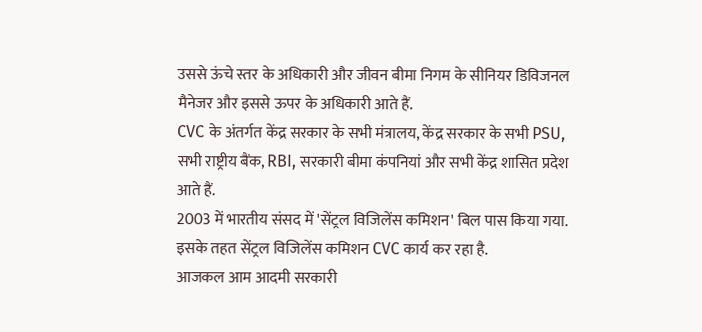उससे ऊंचे स्तर के अधिकारी और जीवन बीमा निगम के सीनियर डिविजनल मैनेजर और इससे ऊपर के अधिकारी आते हैं.
CVC के अंतर्गत केंद्र सरकार के सभी मंत्रालय, केंद्र सरकार के सभी PSU, सभी राष्ट्रीय बैंक, RBI, सरकारी बीमा कंपनियां और सभी केंद्र शासित प्रदेश आते हैं.
2003 में भारतीय संसद में 'सेंट्रल विजिलेंस कमिशन' बिल पास किया गया. इसके तहत सेंट्रल विजिलेंस कमिशन CVC कार्य कर रहा है.
आजकल आम आदमी सरकारी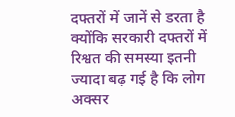दफ्तरों में जानें से डरता है क्योंकि सरकारी दफ्तरों में रिश्वत की समस्या इतनी ज्यादा बढ़ गई है कि लोग अक्सर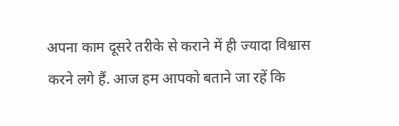अपना काम दूसरे तरीके से कराने में ही ज्यादा विश्वास करने लगे हैं. आज हम आपको बताने जा रहें कि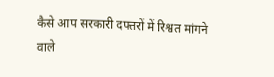कैसे आप सरकारी दफ्तरों में रिश्वत मांगने वाले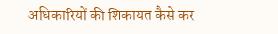अधिकारियों की शिकायत कैसे कर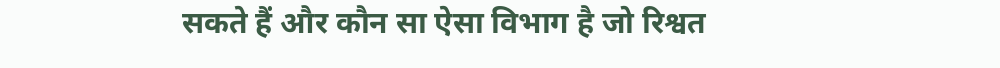सकते हैं और कौन सा ऐसा विभाग है जो रिश्वत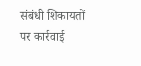संबंधी शिकायतों पर कार्रवाई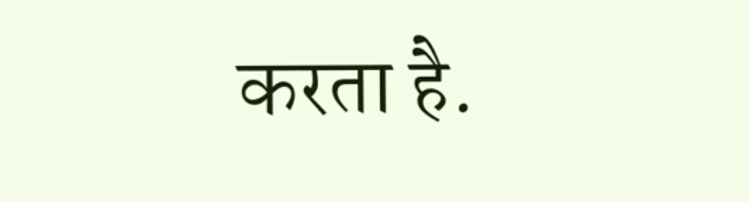करता है.